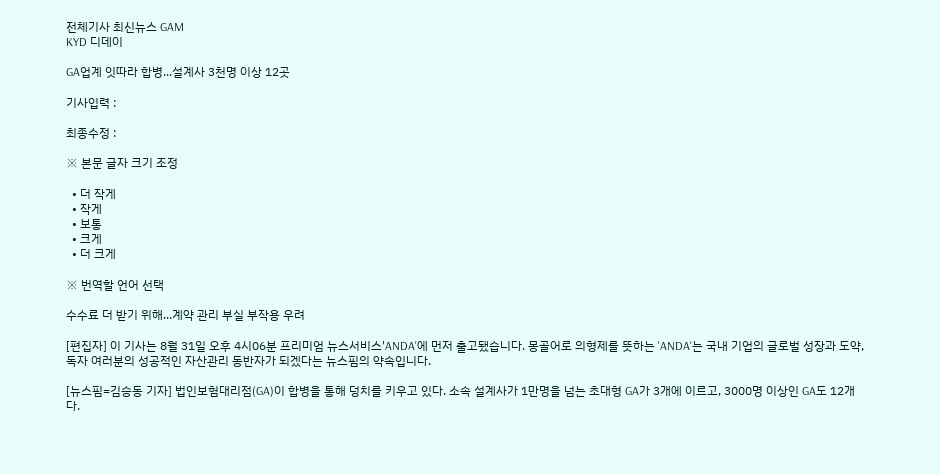전체기사 최신뉴스 GAM
KYD 디데이

GA업계 잇따라 합병...설계사 3천명 이상 12곳

기사입력 :

최종수정 :

※ 본문 글자 크기 조정

  • 더 작게
  • 작게
  • 보통
  • 크게
  • 더 크게

※ 번역할 언어 선택

수수료 더 받기 위해...계약 관리 부실 부작용 우려

[편집자] 이 기사는 8월 31일 오후 4시06분 프리미엄 뉴스서비스'ANDA'에 먼저 출고됐습니다. 몽골어로 의형제를 뜻하는 'ANDA'는 국내 기업의 글로벌 성장과 도약, 독자 여러분의 성공적인 자산관리 동반자가 되겠다는 뉴스핌의 약속입니다.

[뉴스핌=김승동 기자] 법인보험대리점(GA)이 합병을 통해 덩치를 키우고 있다. 소속 설계사가 1만명을 넘는 초대형 GA가 3개에 이르고, 3000명 이상인 GA도 12개다.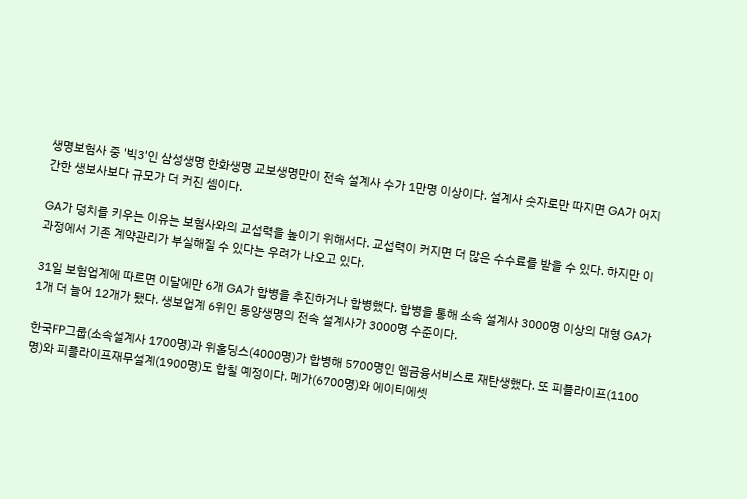생명보험사 중 '빅3'인 삼성생명 한화생명 교보생명만이 전속 설계사 수가 1만명 이상이다. 설계사 숫자로만 따지면 GA가 어지간한 생보사보다 규모가 더 커진 셈이다.

GA가 덩치를 키우는 이유는 보험사와의 교섭력을 높이기 위해서다. 교섭력이 커지면 더 많은 수수료를 받을 수 있다. 하지만 이 과정에서 기존 계약관리가 부실해질 수 있다는 우려가 나오고 있다.

31일 보험업계에 따르면 이달에만 6개 GA가 합병을 추진하거나 합병했다. 합병을 통해 소속 설계사 3000명 이상의 대형 GA가 1개 더 늘어 12개가 됐다. 생보업계 6위인 동양생명의 전속 설계사가 3000명 수준이다.

한국FP그룹(소속설계사 1700명)과 위홀딩스(4000명)가 합병해 5700명인 엠금융서비스로 재탄생했다. 또 피플라이프(1100명)와 피플라이프재무설계(1900명)도 합칠 예정이다. 메가(6700명)와 에이티에셋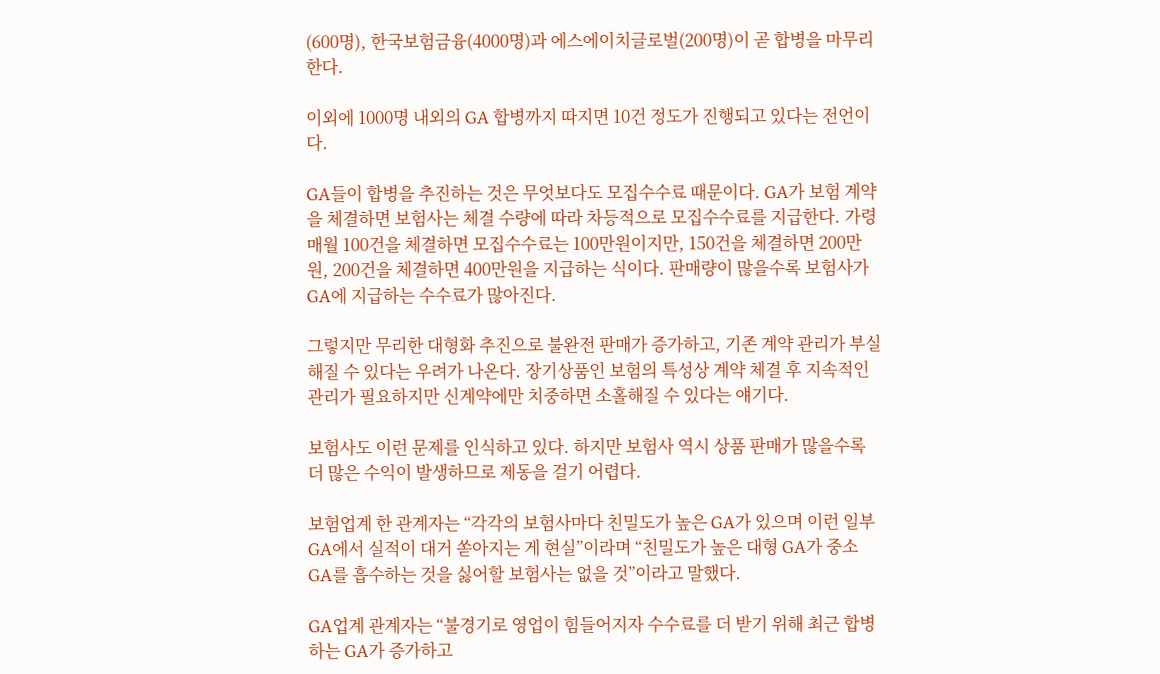(600명), 한국보험금융(4000명)과 에스에이치글로벌(200명)이 곧 합병을 마무리한다.

이외에 1000명 내외의 GA 합병까지 따지면 10건 정도가 진행되고 있다는 전언이다.

GA들이 합병을 추진하는 것은 무엇보다도 모집수수료 때문이다. GA가 보험 계약을 체결하면 보험사는 체결 수량에 따라 차등적으로 모집수수료를 지급한다. 가령 매월 100건을 체결하면 모집수수료는 100만원이지만, 150건을 체결하면 200만원, 200건을 체결하면 400만원을 지급하는 식이다. 판매량이 많을수록 보험사가 GA에 지급하는 수수료가 많아진다.

그렇지만 무리한 대형화 추진으로 불완전 판매가 증가하고, 기존 계약 관리가 부실해질 수 있다는 우려가 나온다. 장기상품인 보험의 특성상 계약 체결 후 지속적인 관리가 필요하지만 신계약에만 치중하면 소홀해질 수 있다는 얘기다.

보험사도 이런 문제를 인식하고 있다. 하지만 보험사 역시 상품 판매가 많을수록 더 많은 수익이 발생하므로 제동을 걸기 어렵다.

보험업계 한 관계자는 “각각의 보험사마다 친밀도가 높은 GA가 있으며 이런 일부 GA에서 실적이 대거 쏟아지는 게 현실”이라며 “친밀도가 높은 대형 GA가 중소 GA를 흡수하는 것을 싫어할 보험사는 없을 것”이라고 말했다.

GA업계 관계자는 “불경기로 영업이 힘들어지자 수수료를 더 받기 위해 최근 합병하는 GA가 증가하고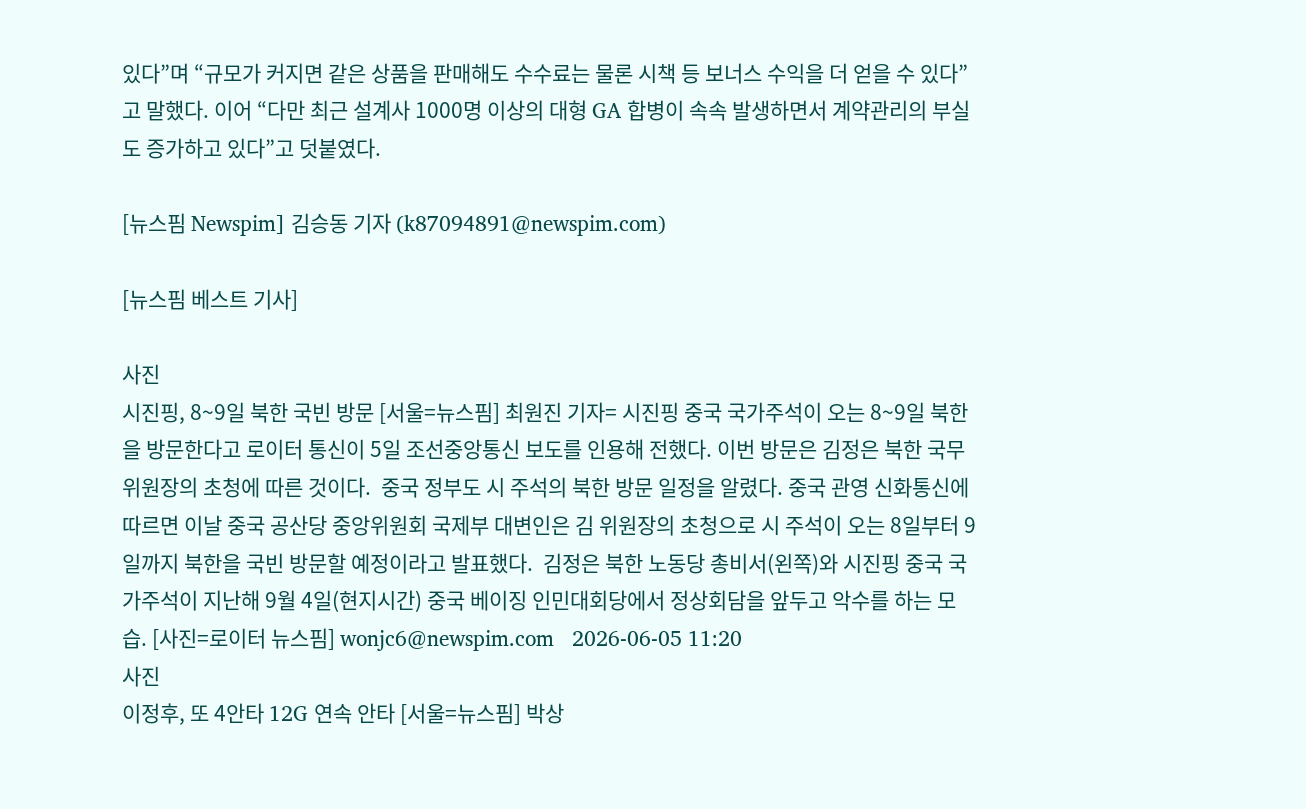있다”며 “규모가 커지면 같은 상품을 판매해도 수수료는 물론 시책 등 보너스 수익을 더 얻을 수 있다”고 말했다. 이어 “다만 최근 설계사 1000명 이상의 대형 GA 합병이 속속 발생하면서 계약관리의 부실도 증가하고 있다”고 덧붙였다.

[뉴스핌 Newspim] 김승동 기자 (k87094891@newspim.com)

[뉴스핌 베스트 기사]

사진
시진핑, 8~9일 북한 국빈 방문 [서울=뉴스핌] 최원진 기자= 시진핑 중국 국가주석이 오는 8~9일 북한을 방문한다고 로이터 통신이 5일 조선중앙통신 보도를 인용해 전했다. 이번 방문은 김정은 북한 국무위원장의 초청에 따른 것이다.  중국 정부도 시 주석의 북한 방문 일정을 알렸다. 중국 관영 신화통신에 따르면 이날 중국 공산당 중앙위원회 국제부 대변인은 김 위원장의 초청으로 시 주석이 오는 8일부터 9일까지 북한을 국빈 방문할 예정이라고 발표했다.  김정은 북한 노동당 총비서(왼쪽)와 시진핑 중국 국가주석이 지난해 9월 4일(현지시간) 중국 베이징 인민대회당에서 정상회담을 앞두고 악수를 하는 모습. [사진=로이터 뉴스핌] wonjc6@newspim.com   2026-06-05 11:20
사진
이정후, 또 4안타 12G 연속 안타 [서울=뉴스핌] 박상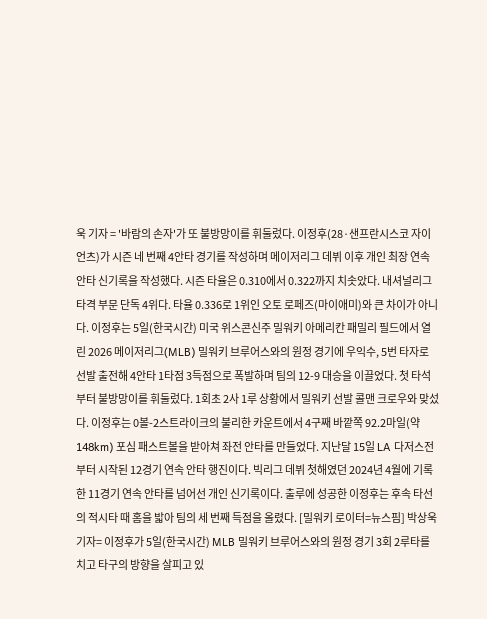욱 기자 = '바람의 손자'가 또 불방망이를 휘둘렀다. 이정후(28·샌프란시스코 자이언츠)가 시즌 네 번째 4안타 경기를 작성하며 메이저리그 데뷔 이후 개인 최장 연속 안타 신기록을 작성했다. 시즌 타율은 0.310에서 0.322까지 치솟았다. 내셔널리그 타격 부문 단독 4위다. 타율 0.336로 1위인 오토 로페즈(마이애미)와 큰 차이가 아니다. 이정후는 5일(한국시간) 미국 위스콘신주 밀워키 아메리칸 패밀리 필드에서 열린 2026 메이저리그(MLB) 밀워키 브루어스와의 원정 경기에 우익수, 5번 타자로 선발 출전해 4안타 1타점 3득점으로 폭발하며 팀의 12-9 대승을 이끌었다. 첫 타석부터 불방망이를 휘둘렀다. 1회초 2사 1루 상황에서 밀워키 선발 콜맨 크로우와 맞섰다. 이정후는 0볼-2스트라이크의 불리한 카운트에서 4구째 바깥쪽 92.2마일(약 148km) 포심 패스트볼을 받아쳐 좌전 안타를 만들었다. 지난달 15일 LA 다저스전부터 시작된 12경기 연속 안타 행진이다. 빅리그 데뷔 첫해였던 2024년 4월에 기록한 11경기 연속 안타를 넘어선 개인 신기록이다. 출루에 성공한 이정후는 후속 타선의 적시타 때 홈을 밟아 팀의 세 번째 득점을 올렸다. [밀워키 로이터=뉴스핌] 박상욱 기자= 이정후가 5일(한국시간) MLB 밀워키 브루어스와의 원정 경기 3회 2루타를 치고 타구의 방향을 살피고 있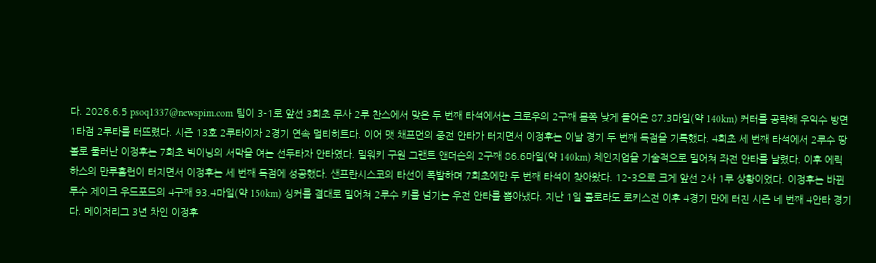다. 2026.6.5 psoq1337@newspim.com 팀이 3-1로 앞선 3회초 무사 2루 찬스에서 맞은 두 번째 타석에서는 크로우의 2구째 몸쪽 낮게 들어온 87.3마일(약 140km) 커터를 공략해 우익수 방면 1타점 2루타를 터뜨렸다. 시즌 13호 2루타이자 2경기 연속 멀티히트다. 이어 맷 채프먼의 중전 안타가 터지면서 이정후는 이날 경기 두 번째 득점을 기록했다. 4회초 세 번째 타석에서 2루수 땅볼로 물러난 이정후는 7회초 빅이닝의 서막을 여는 선두타자 안타였다. 밀워키 구원 그랜트 앤더슨의 2구째 86.6마일(약 140km) 체인지업을 기술적으로 밀어쳐 좌전 안타를 날렸다. 이후 에릭 하스의 만루홈런이 터지면서 이정후는 세 번째 득점에 성공했다. 샌프란시스코의 타선이 폭발하며 7회초에만 두 번째 타석이 찾아왔다. 12-3으로 크게 앞선 2사 1루 상황이었다. 이정후는 바뀐 투수 제이크 우드포드의 4구째 93.4마일(약 150km) 싱커를 결대로 밀어쳐 2루수 키를 넘기는 우전 안타를 뽑아냈다. 지난 1일 콜로라도 로키스전 이후 4경기 만에 터진 시즌 네 번째 4안타 경기다. 메이저리그 3년 차인 이정후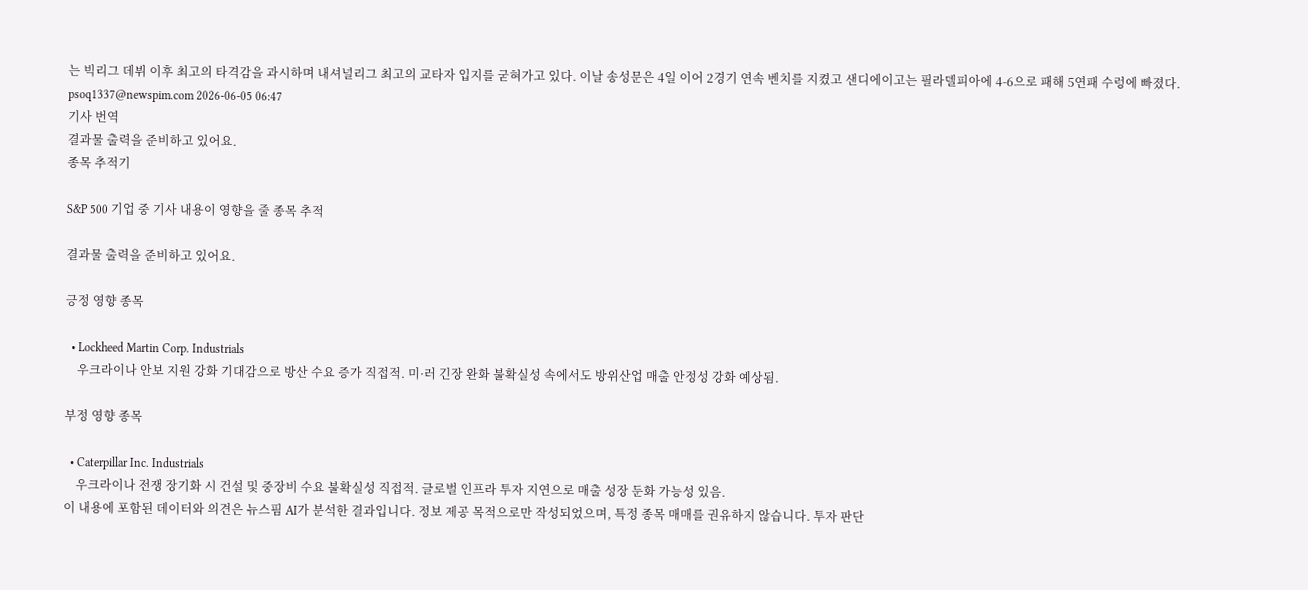는 빅리그 데뷔 이후 최고의 타격감을 과시하며 내셔널리그 최고의 교타자 입지를 굳혀가고 있다. 이날 송성문은 4일 이어 2경기 연속 벤치를 지켰고 샌디에이고는 필라델피아에 4-6으로 패해 5연패 수렁에 빠졌다. psoq1337@newspim.com 2026-06-05 06:47
기사 번역
결과물 출력을 준비하고 있어요.
종목 추적기

S&P 500 기업 중 기사 내용이 영향을 줄 종목 추적

결과물 출력을 준비하고 있어요.

긍정 영향 종목

  • Lockheed Martin Corp. Industrials
    우크라이나 안보 지원 강화 기대감으로 방산 수요 증가 직접적. 미·러 긴장 완화 불확실성 속에서도 방위산업 매출 안정성 강화 예상됨.

부정 영향 종목

  • Caterpillar Inc. Industrials
    우크라이나 전쟁 장기화 시 건설 및 중장비 수요 불확실성 직접적. 글로벌 인프라 투자 지연으로 매출 성장 둔화 가능성 있음.
이 내용에 포함된 데이터와 의견은 뉴스핌 AI가 분석한 결과입니다. 정보 제공 목적으로만 작성되었으며, 특정 종목 매매를 권유하지 않습니다. 투자 판단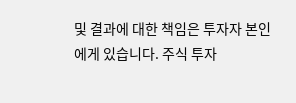및 결과에 대한 책임은 투자자 본인에게 있습니다. 주식 투자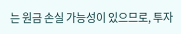는 원금 손실 가능성이 있으므로, 투자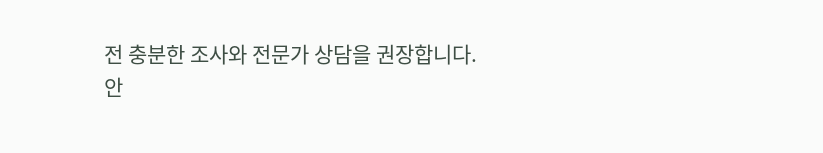전 충분한 조사와 전문가 상담을 권장합니다.
안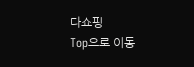다쇼핑
Top으로 이동